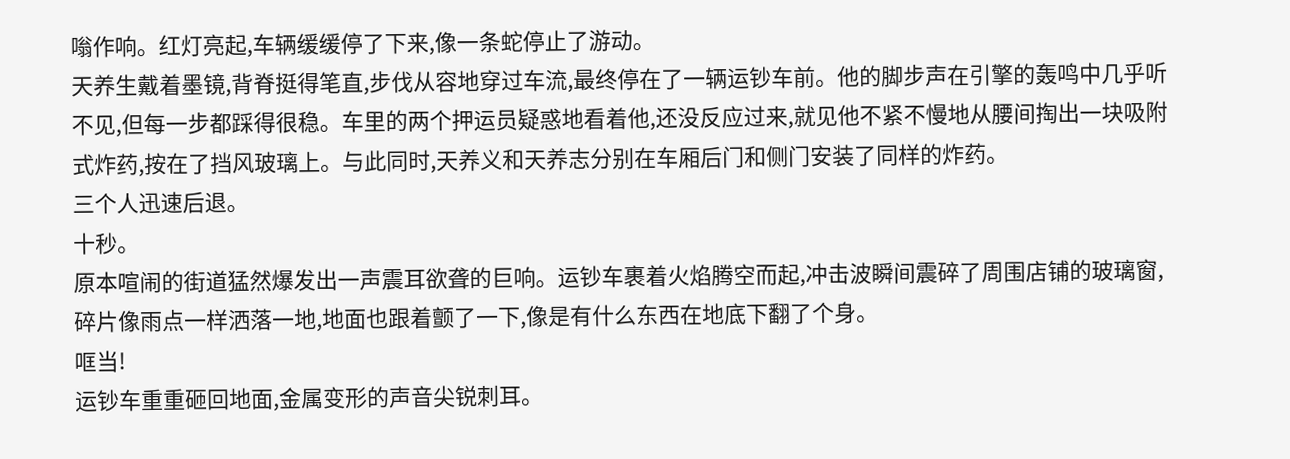嗡作响。红灯亮起,车辆缓缓停了下来,像一条蛇停止了游动。
天养生戴着墨镜,背脊挺得笔直,步伐从容地穿过车流,最终停在了一辆运钞车前。他的脚步声在引擎的轰鸣中几乎听不见,但每一步都踩得很稳。车里的两个押运员疑惑地看着他,还没反应过来,就见他不紧不慢地从腰间掏出一块吸附式炸药,按在了挡风玻璃上。与此同时,天养义和天养志分别在车厢后门和侧门安装了同样的炸药。
三个人迅速后退。
十秒。
原本喧闹的街道猛然爆发出一声震耳欲聋的巨响。运钞车裹着火焰腾空而起,冲击波瞬间震碎了周围店铺的玻璃窗,碎片像雨点一样洒落一地,地面也跟着颤了一下,像是有什么东西在地底下翻了个身。
哐当!
运钞车重重砸回地面,金属变形的声音尖锐刺耳。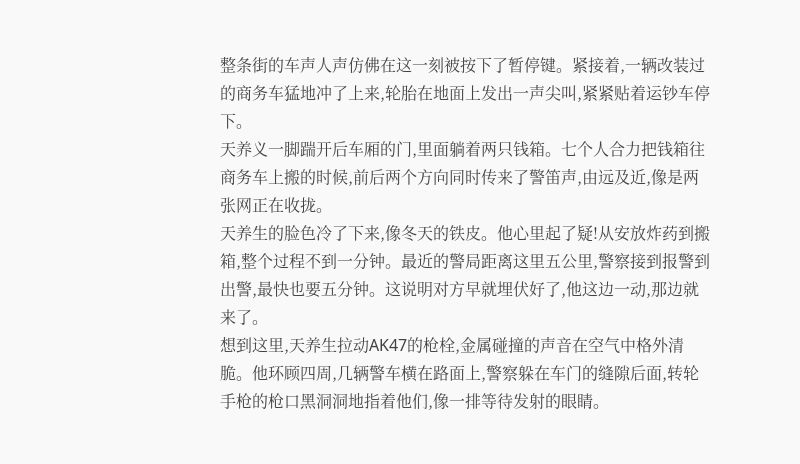整条街的车声人声仿佛在这一刻被按下了暂停键。紧接着,一辆改装过的商务车猛地冲了上来,轮胎在地面上发出一声尖叫,紧紧贴着运钞车停下。
天养义一脚踹开后车厢的门,里面躺着两只钱箱。七个人合力把钱箱往商务车上搬的时候,前后两个方向同时传来了警笛声,由远及近,像是两张网正在收拢。
天养生的脸色冷了下来,像冬天的铁皮。他心里起了疑!从安放炸药到搬箱,整个过程不到一分钟。最近的警局距离这里五公里,警察接到报警到出警,最快也要五分钟。这说明对方早就埋伏好了,他这边一动,那边就来了。
想到这里,天养生拉动AK47的枪栓,金属碰撞的声音在空气中格外清脆。他环顾四周,几辆警车横在路面上,警察躲在车门的缝隙后面,转轮手枪的枪口黑洞洞地指着他们,像一排等待发射的眼睛。